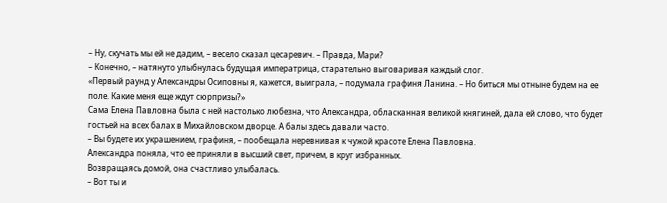– Ну, скучать мы ей не дадим, – весело сказал цесаревич. – Правда, Мари?
– Конечно, – натянуто улыбнулась будущая императрица, старательно выговаривая каждый слог.
«Первый раунд у Александры Осиповны я, кажется, выиграла, – подумала графиня Ланина. – Но биться мы отныне будем на ее поле. Какие меня еще ждут сюрпризы?»
Сама Елена Павловна была с ней настолько любезна, что Александра, обласканная великой княгиней, дала ей слово, что будет гостьей на всех балах в Михайловском дворце. А балы здесь давали часто.
– Вы будете их украшением, графиня, – пообещала неревнивая к чужой красоте Елена Павловна.
Александра поняла, что ее приняли в высший свет, причем, в круг избранных.
Возвращаясь домой, она счастливо улыбалась.
– Вот ты и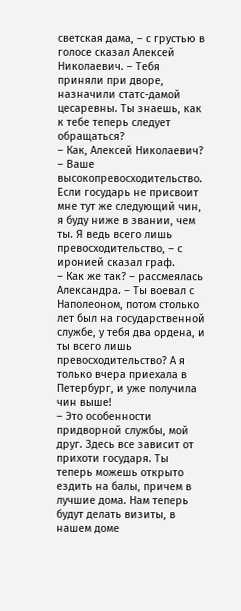светская дама, – с грустью в голосе сказал Алексей Николаевич. – Тебя приняли при дворе, назначили статс-дамой цесаревны. Ты знаешь, как к тебе теперь следует обращаться?
– Как, Алексей Николаевич?
– Ваше высокопревосходительство. Если государь не присвоит мне тут же следующий чин, я буду ниже в звании, чем ты. Я ведь всего лишь превосходительство, – с иронией сказал граф.
– Как же так? – рассмеялась Александра. – Ты воевал с Наполеоном, потом столько лет был на государственной службе, у тебя два ордена, и ты всего лишь превосходительство? А я только вчера приехала в Петербург, и уже получила чин выше!
– Это особенности придворной службы, мой друг. Здесь все зависит от прихоти государя. Ты теперь можешь открыто ездить на балы, причем в лучшие дома. Нам теперь будут делать визиты, в нашем доме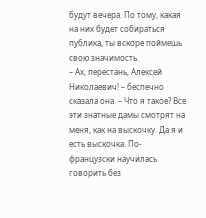будут вечера. По тому, какая на них будет собираться публика, ты вскоре поймешь свою значимость.
– Ах, перестань, Алексей Николаевич! – беспечно сказала она. – Что я такое? Все эти знатные дамы смотрят на меня, как на выскочку. Да я и есть выскочка. По-французски научилась говорить без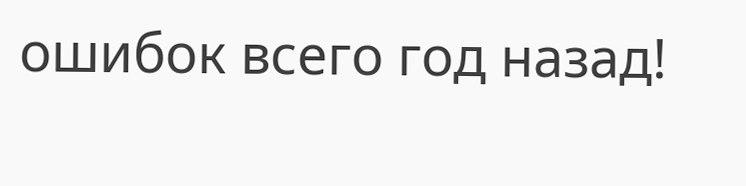ошибок всего год назад!